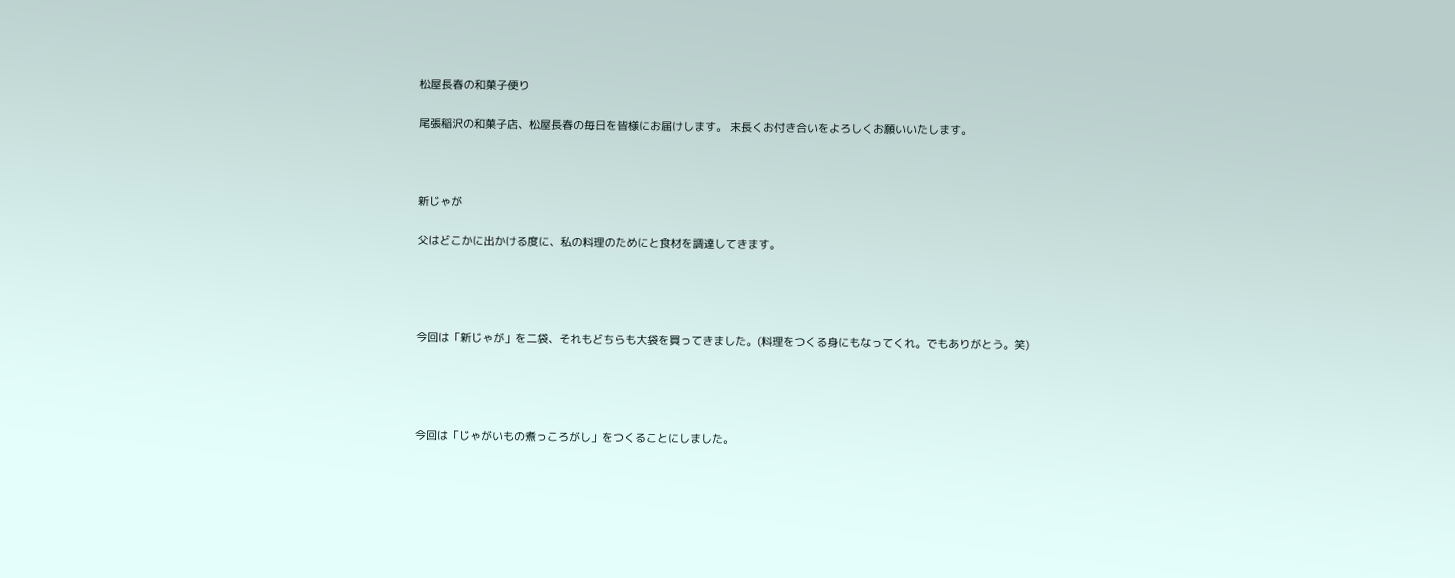松屋長春の和菓子便り

尾張稲沢の和菓子店、松屋長春の毎日を皆様にお届けします。 末長くお付き合いをよろしくお願いいたします。



新じゃが

父はどこかに出かける度に、私の料理のためにと食材を調達してきます。




今回は「新じゃが」を二袋、それもどちらも大袋を買ってきました。(料理をつくる身にもなってくれ。でもありがとう。笑)




今回は「じゃがいもの煮っころがし」をつくることにしました。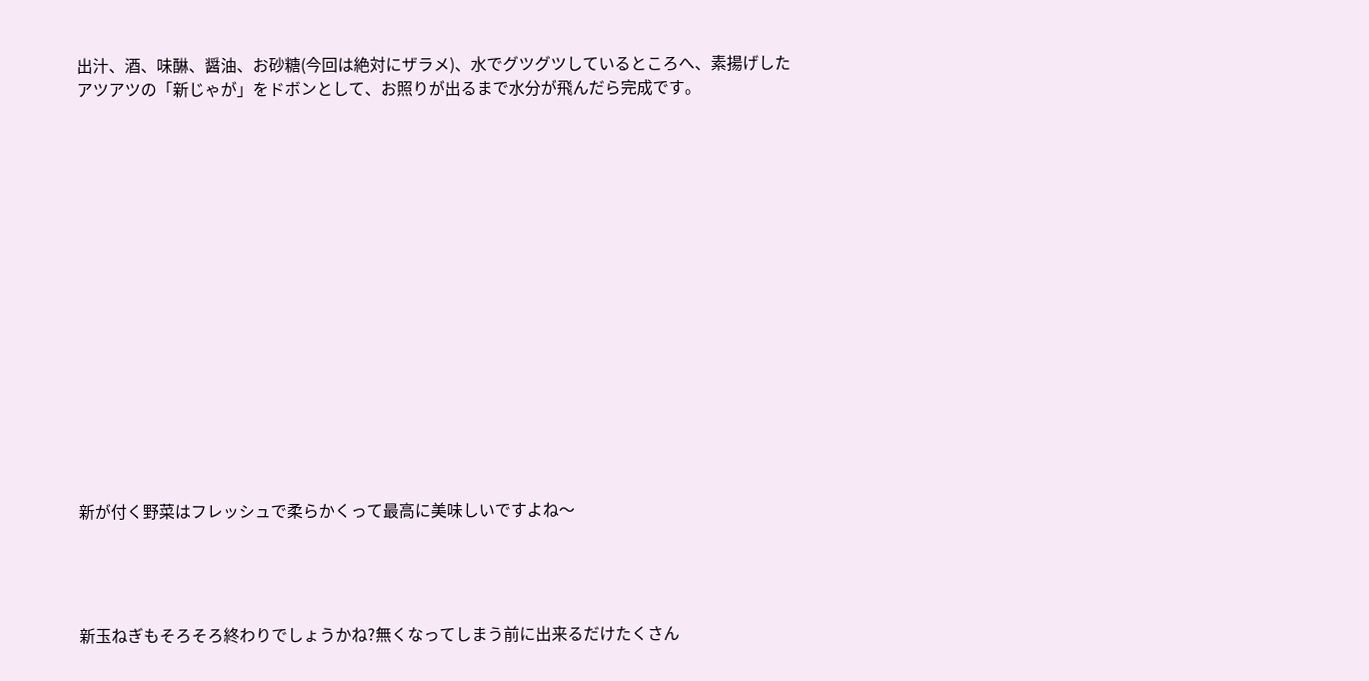出汁、酒、味醂、醤油、お砂糖(今回は絶対にザラメ)、水でグツグツしているところへ、素揚げしたアツアツの「新じゃが」をドボンとして、お照りが出るまで水分が飛んだら完成です。
















新が付く野菜はフレッシュで柔らかくって最高に美味しいですよね〜




新玉ねぎもそろそろ終わりでしょうかね?無くなってしまう前に出来るだけたくさん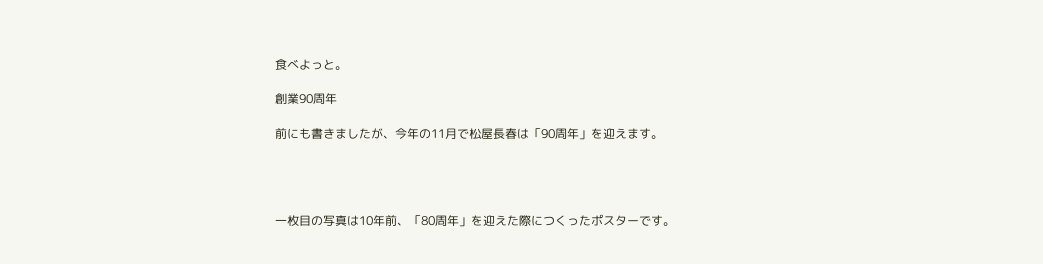食べよっと。

創業90周年

前にも書きましたが、今年の11月で松屋長春は「90周年」を迎えます。




一枚目の写真は10年前、「80周年」を迎えた際につくったポスターです。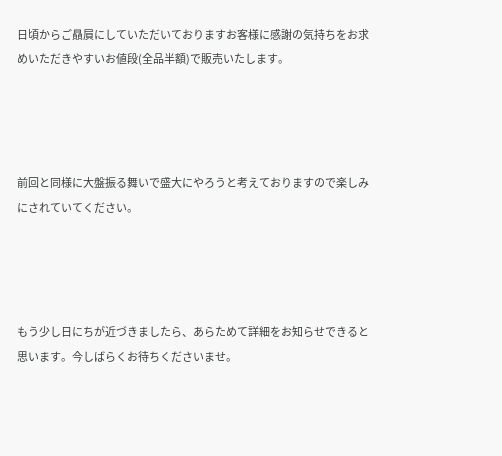日頃からご贔屓にしていただいておりますお客様に感謝の気持ちをお求めいただきやすいお値段(全品半額)で販売いたします。




前回と同様に大盤振る舞いで盛大にやろうと考えておりますので楽しみにされていてください。




もう少し日にちが近づきましたら、あらためて詳細をお知らせできると思います。今しばらくお待ちくださいませ。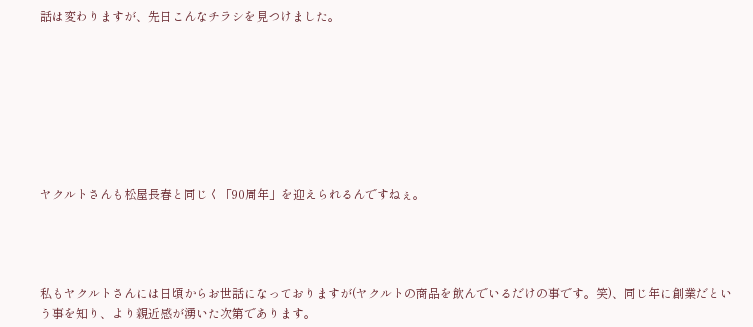話は変わりますが、先日こんなチラシを見つけました。








ヤクルトさんも松屋長春と同じく「90周年」を迎えられるんですねぇ。




私もヤクルトさんには日頃からお世話になっておりますが(ヤクルトの商品を飲んでいるだけの事です。笑)、同じ年に創業だという事を知り、より親近感が湧いた次第であります。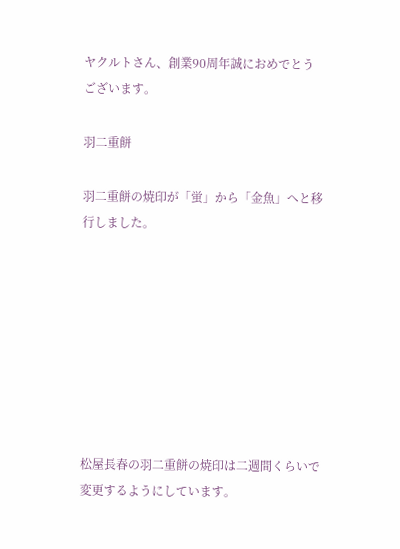ヤクルトさん、創業90周年誠におめでとうございます。

羽二重餅

羽二重餅の焼印が「蛍」から「金魚」へと移行しました。








松屋長春の羽二重餅の焼印は二週間くらいで変更するようにしています。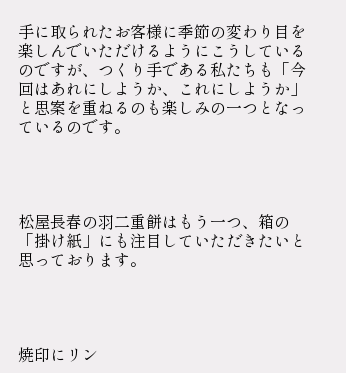手に取られたお客様に季節の変わり目を楽しんでいただけるようにこうしているのですが、つくり手である私たちも「今回はあれにしようか、これにしようか」と思案を重ねるのも楽しみの一つとなっているのです。




松屋長春の羽二重餅はもう一つ、箱の「掛け紙」にも注目していただきたいと思っております。




焼印にリン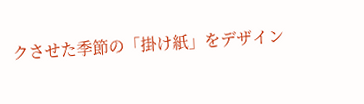クさせた季節の「掛け紙」をデザイン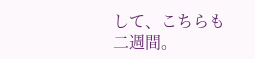して、こちらも二週間。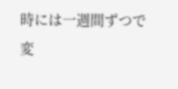時には一週間ずつで変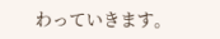わっていきます。